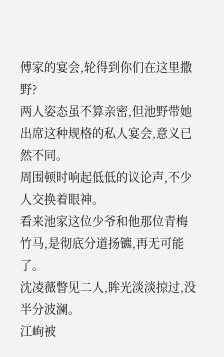傅家的宴会,轮得到你们在这里撒野?
两人姿态虽不算亲密,但池野带她出席这种规格的私人宴会,意义已然不同。
周围顿时响起低低的议论声,不少人交换着眼神。
看来池家这位少爷和他那位青梅竹马,是彻底分道扬镳,再无可能了。
沈凌薇瞥见二人,眸光淡淡掠过,没半分波澜。
江峋被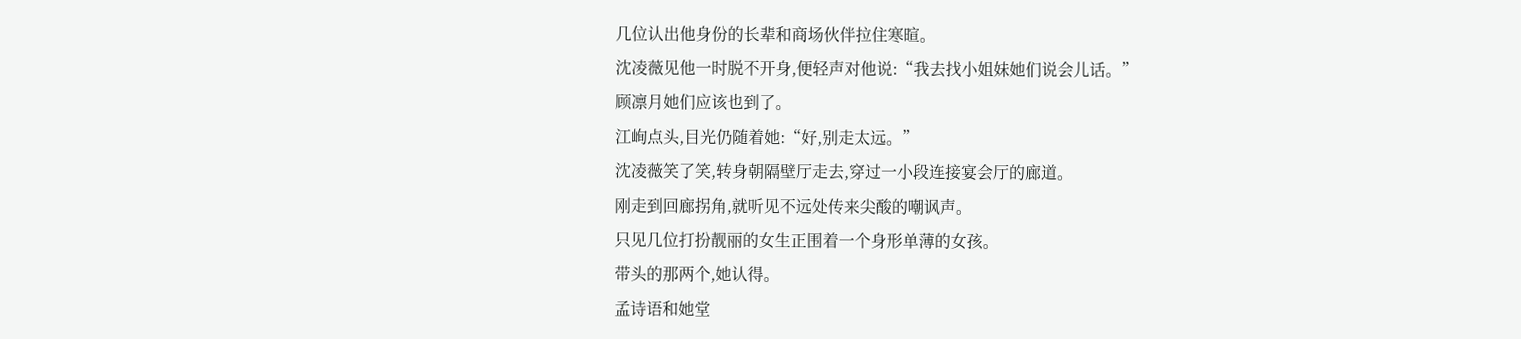几位认出他身份的长辈和商场伙伴拉住寒暄。
沈凌薇见他一时脱不开身,便轻声对他说:“我去找小姐妹她们说会儿话。”
顾凛月她们应该也到了。
江峋点头,目光仍随着她:“好,别走太远。”
沈凌薇笑了笑,转身朝隔壁厅走去,穿过一小段连接宴会厅的廊道。
刚走到回廊拐角,就听见不远处传来尖酸的嘲讽声。
只见几位打扮靓丽的女生正围着一个身形单薄的女孩。
带头的那两个,她认得。
孟诗语和她堂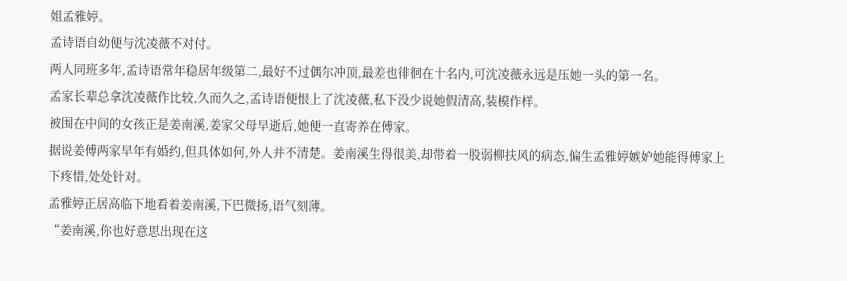姐孟雅婷。
孟诗语自幼便与沈凌薇不对付。
两人同班多年,孟诗语常年稳居年级第二,最好不过偶尔冲顶,最差也徘徊在十名内,可沈凌薇永远是压她一头的第一名。
孟家长辈总拿沈凌薇作比较,久而久之,孟诗语便恨上了沈凌薇,私下没少说她假清高,装模作样。
被围在中间的女孩正是姜南溪,姜家父母早逝后,她便一直寄养在傅家。
据说姜傅两家早年有婚约,但具体如何,外人并不清楚。姜南溪生得很美,却带着一股弱柳扶风的病态,偏生孟雅婷嫉妒她能得傅家上下疼惜,处处针对。
孟雅婷正居高临下地看着姜南溪,下巴微扬,语气刻薄。
“姜南溪,你也好意思出现在这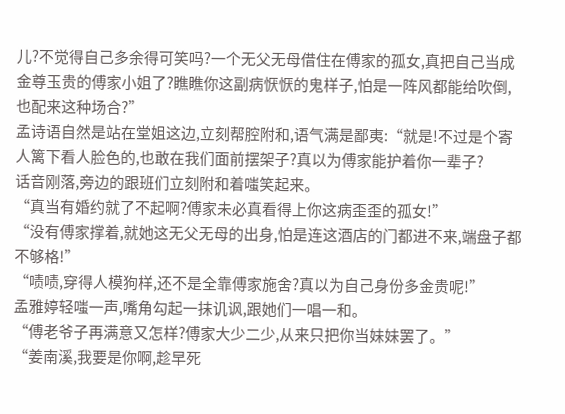儿?不觉得自己多余得可笑吗?一个无父无母借住在傅家的孤女,真把自己当成金尊玉贵的傅家小姐了?瞧瞧你这副病恹恹的鬼样子,怕是一阵风都能给吹倒,也配来这种场合?”
孟诗语自然是站在堂姐这边,立刻帮腔附和,语气满是鄙夷:“就是!不过是个寄人篱下看人脸色的,也敢在我们面前摆架子?真以为傅家能护着你一辈子?
话音刚落,旁边的跟班们立刻附和着嗤笑起来。
“真当有婚约就了不起啊?傅家未必真看得上你这病歪歪的孤女!”
“没有傅家撑着,就她这无父无母的出身,怕是连这酒店的门都进不来,端盘子都不够格!”
“啧啧,穿得人模狗样,还不是全靠傅家施舍?真以为自己身份多金贵呢!”
孟雅婷轻嗤一声,嘴角勾起一抹讥讽,跟她们一唱一和。
“傅老爷子再满意又怎样?傅家大少二少,从来只把你当妹妹罢了。”
“姜南溪,我要是你啊,趁早死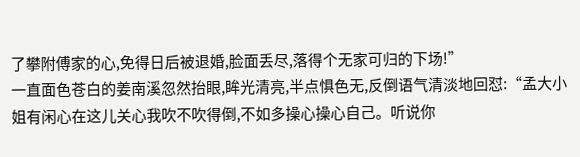了攀附傅家的心,免得日后被退婚,脸面丢尽,落得个无家可归的下场!”
一直面色苍白的姜南溪忽然抬眼,眸光清亮,半点惧色无,反倒语气清淡地回怼:“孟大小姐有闲心在这儿关心我吹不吹得倒,不如多操心操心自己。听说你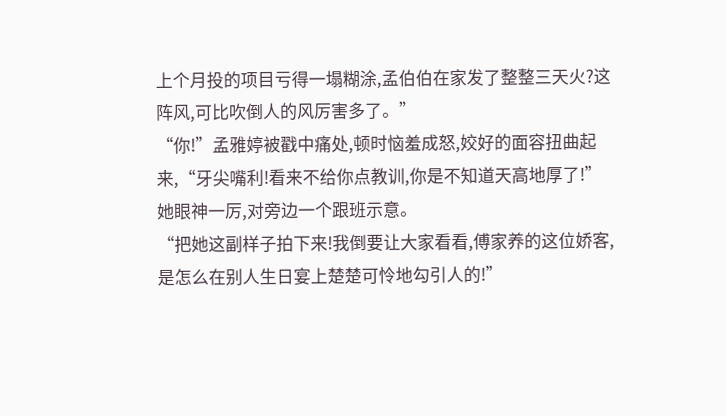上个月投的项目亏得一塌糊涂,孟伯伯在家发了整整三天火?这阵风,可比吹倒人的风厉害多了。”
“你!”孟雅婷被戳中痛处,顿时恼羞成怒,姣好的面容扭曲起来,“牙尖嘴利!看来不给你点教训,你是不知道天高地厚了!”
她眼神一厉,对旁边一个跟班示意。
“把她这副样子拍下来!我倒要让大家看看,傅家养的这位娇客,是怎么在别人生日宴上楚楚可怜地勾引人的!”